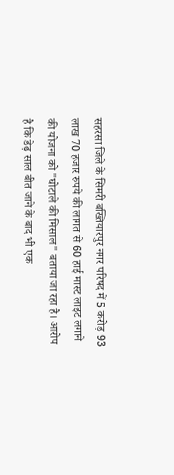सहरसा जिले के सिमरी बख्तियारपुर नगर परिषद में 5 करोड़ 93 लाख 70 हजार रुपये की लागत से 60 हाई मास्ट लाइट लगाने की योजना को "घोटाले की मिसाल" बताया जा रहा है। आरोप है कि डेढ़ साल बीत जाने के बाद भी एक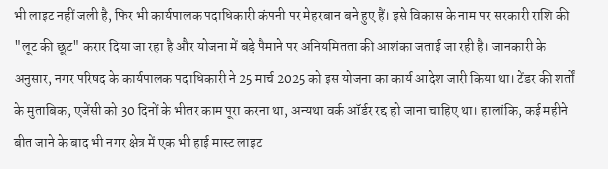भी लाइट नहीं जली है, फिर भी कार्यपालक पदाधिकारी कंपनी पर मेहरबान बने हुए हैं। इसे विकास के नाम पर सरकारी राशि की "लूट की छूट" करार दिया जा रहा है और योजना में बड़े पैमाने पर अनियमितता की आशंका जताई जा रही है। जानकारी के अनुसार, नगर परिषद के कार्यपालक पदाधिकारी ने 25 मार्च 2025 को इस योजना का कार्य आदेश जारी किया था। टेंडर की शर्तों के मुताबिक, एजेंसी को 30 दिनों के भीतर काम पूरा करना था, अन्यथा वर्क ऑर्डर रद्द हो जाना चाहिए था। हालांकि, कई महीने बीत जाने के बाद भी नगर क्षेत्र में एक भी हाई मास्ट लाइट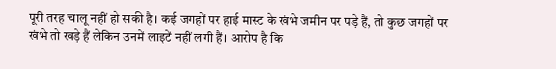पूरी तरह चालू नहीं हो सकी है। कई जगहों पर हाई मास्ट के खंभे जमीन पर पड़े हैं, तो कुछ जगहों पर खंभे तो खड़े हैं लेकिन उनमें लाइटें नहीं लगी हैं। आरोप है कि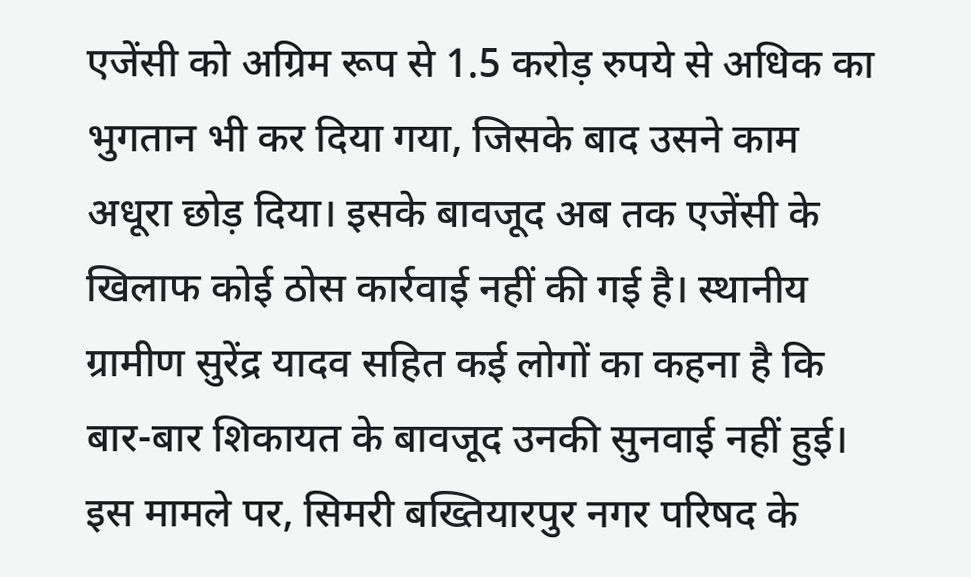एजेंसी को अग्रिम रूप से 1.5 करोड़ रुपये से अधिक का भुगतान भी कर दिया गया, जिसके बाद उसने काम अधूरा छोड़ दिया। इसके बावजूद अब तक एजेंसी के खिलाफ कोई ठोस कार्रवाई नहीं की गई है। स्थानीय ग्रामीण सुरेंद्र यादव सहित कई लोगों का कहना है कि बार-बार शिकायत के बावजूद उनकी सुनवाई नहीं हुई। इस मामले पर, सिमरी बख्तियारपुर नगर परिषद के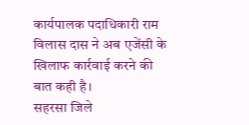कार्यपालक पदाधिकारी राम विलास दास ने अब एजेंसी के खिलाफ कार्रवाई करने की बात कही है।
सहरसा जिले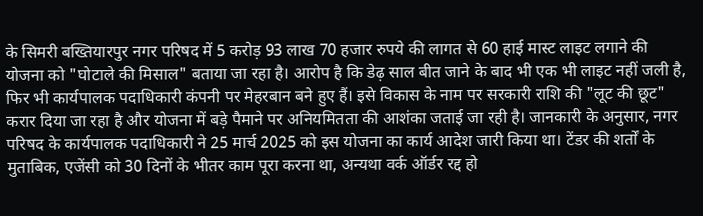के सिमरी बख्तियारपुर नगर परिषद में 5 करोड़ 93 लाख 70 हजार रुपये की लागत से 60 हाई मास्ट लाइट लगाने की योजना को "घोटाले की मिसाल" बताया जा रहा है। आरोप है कि डेढ़ साल बीत जाने के बाद भी एक भी लाइट नहीं जली है, फिर भी कार्यपालक पदाधिकारी कंपनी पर मेहरबान बने हुए हैं। इसे विकास के नाम पर सरकारी राशि की "लूट की छूट" करार दिया जा रहा है और योजना में बड़े पैमाने पर अनियमितता की आशंका जताई जा रही है। जानकारी के अनुसार, नगर परिषद के कार्यपालक पदाधिकारी ने 25 मार्च 2025 को इस योजना का कार्य आदेश जारी किया था। टेंडर की शर्तों के मुताबिक, एजेंसी को 30 दिनों के भीतर काम पूरा करना था, अन्यथा वर्क ऑर्डर रद्द हो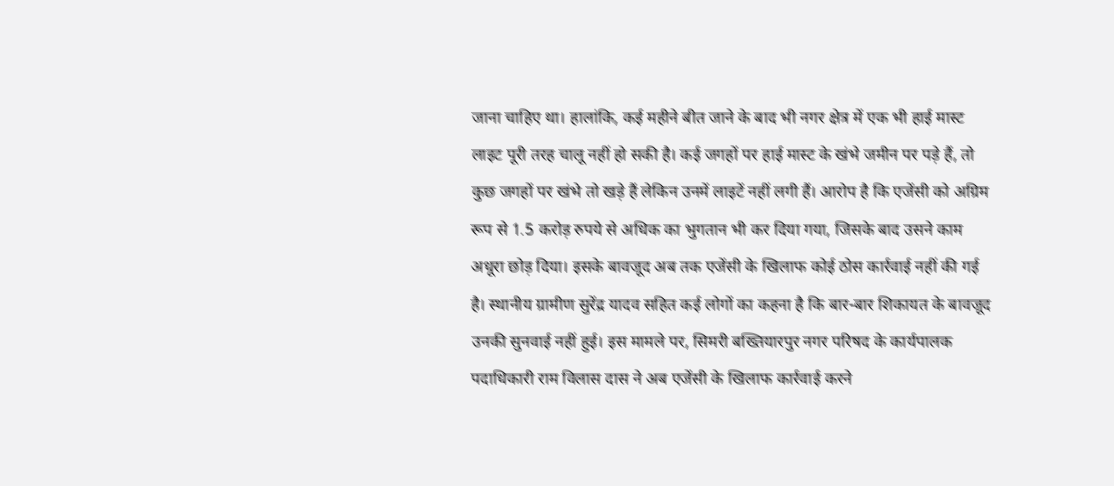जाना चाहिए था। हालांकि, कई महीने बीत जाने के बाद भी नगर क्षेत्र में एक भी हाई मास्ट लाइट पूरी तरह चालू नहीं हो सकी है। कई जगहों पर हाई मास्ट के खंभे जमीन पर पड़े हैं, तो कुछ जगहों पर खंभे तो खड़े हैं लेकिन उनमें लाइटें नहीं लगी हैं। आरोप है कि एजेंसी को अग्रिम रूप से 1.5 करोड़ रुपये से अधिक का भुगतान भी कर दिया गया, जिसके बाद उसने काम अधूरा छोड़ दिया। इसके बावजूद अब तक एजेंसी के खिलाफ कोई ठोस कार्रवाई नहीं की गई है। स्थानीय ग्रामीण सुरेंद्र यादव सहित कई लोगों का कहना है कि बार-बार शिकायत के बावजूद उनकी सुनवाई नहीं हुई। इस मामले पर, सिमरी बख्तियारपुर नगर परिषद के कार्यपालक पदाधिकारी राम विलास दास ने अब एजेंसी के खिलाफ कार्रवाई करने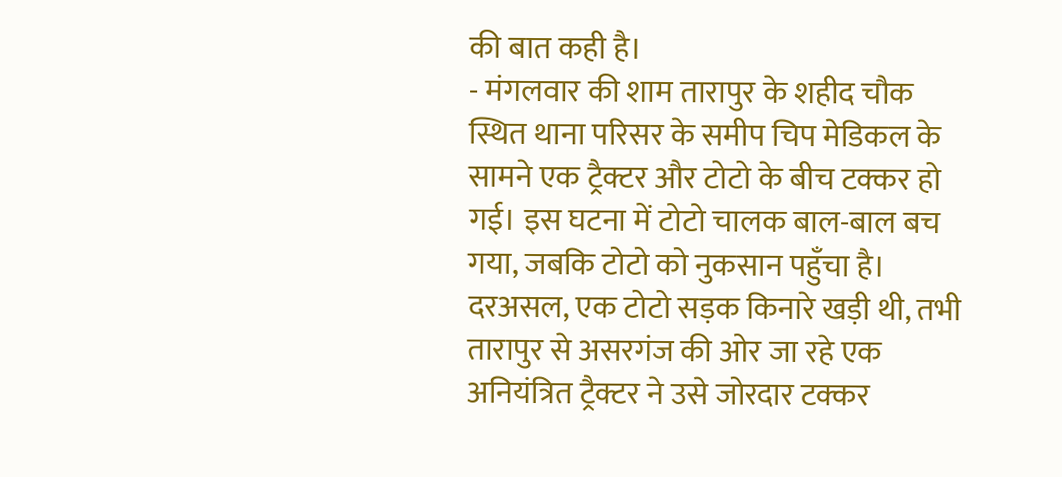की बात कही है।
- मंगलवार की शाम तारापुर के शहीद चौक स्थित थाना परिसर के समीप चिप मेडिकल के सामने एक ट्रैक्टर और टोटो के बीच टक्कर हो गई। इस घटना में टोटो चालक बाल-बाल बच गया, जबकि टोटो को नुकसान पहुँचा है। दरअसल, एक टोटो सड़क किनारे खड़ी थी, तभी तारापुर से असरगंज की ओर जा रहे एक अनियंत्रित ट्रैक्टर ने उसे जोरदार टक्कर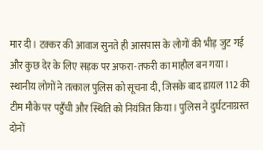मार दी। टक्कर की आवाज सुनते ही आसपास के लोगों की भीड़ जुट गई और कुछ देर के लिए सड़क पर अफरा-तफरी का माहौल बन गया। स्थानीय लोगों ने तत्काल पुलिस को सूचना दी, जिसके बाद डायल 112 की टीम मौके पर पहुँची और स्थिति को नियंत्रित किया। पुलिस ने दुर्घटनाग्रस्त दोनों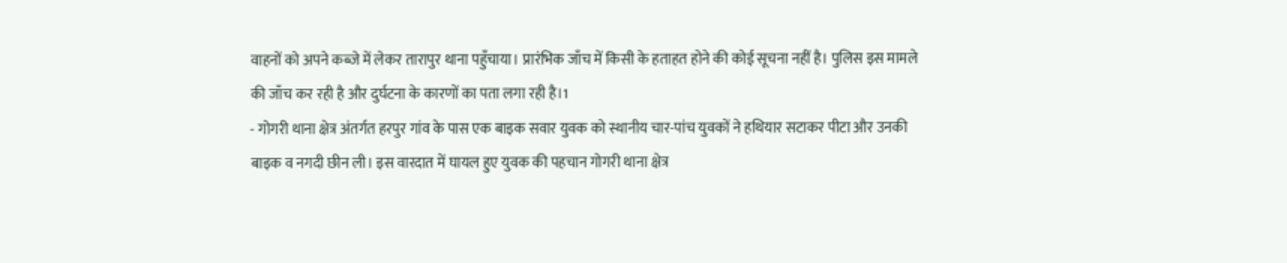वाहनों को अपने कब्जे में लेकर तारापुर थाना पहुँचाया। प्रारंभिक जाँच में किसी के हताहत होने की कोई सूचना नहीं है। पुलिस इस मामले की जाँच कर रही है और दुर्घटना के कारणों का पता लगा रही है।1
- गोगरी थाना क्षेत्र अंतर्गत हरपुर गांव के पास एक बाइक सवार युवक को स्थानीय चार-पांच युवकों ने हथियार सटाकर पीटा और उनकी बाइक व नगदी छीन ली। इस वारदात में घायल हुए युवक की पहचान गोगरी थाना क्षेत्र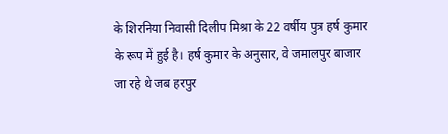के शिरनिया निवासी दिलीप मिश्रा के 22 वर्षीय पुत्र हर्ष कुमार के रूप में हुई है। हर्ष कुमार के अनुसार, वे जमालपुर बाजार जा रहे थे जब हरपुर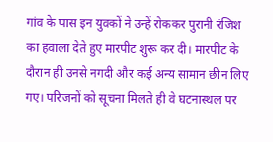गांव के पास इन युवकों ने उन्हें रोककर पुरानी रंजिश का हवाला देते हुए मारपीट शुरू कर दी। मारपीट के दौरान ही उनसे नगदी और कई अन्य सामान छीन लिए गए। परिजनों को सूचना मिलते ही वे घटनास्थल पर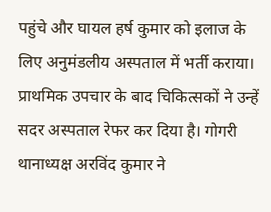पहुंचे और घायल हर्ष कुमार को इलाज के लिए अनुमंडलीय अस्पताल में भर्ती कराया। प्राथमिक उपचार के बाद चिकित्सकों ने उन्हें सदर अस्पताल रेफर कर दिया है। गोगरी थानाध्यक्ष अरविंद कुमार ने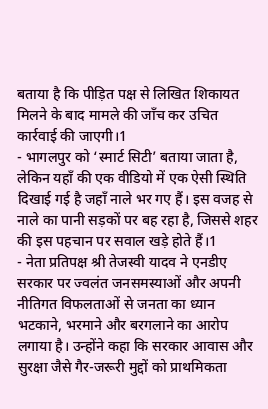बताया है कि पीड़ित पक्ष से लिखित शिकायत मिलने के बाद मामले की जाँच कर उचित कार्रवाई की जाएगी।1
- भागलपुर को ‘स्मार्ट सिटी’ बताया जाता है, लेकिन यहाँ की एक वीडियो में एक ऐसी स्थिति दिखाई गई है जहाँ नाले भर गए हैं। इस वजह से नाले का पानी सड़कों पर बह रहा है, जिससे शहर की इस पहचान पर सवाल खड़े होते हैं।1
- नेता प्रतिपक्ष श्री तेजस्वी यादव ने एनडीए सरकार पर ज्वलंत जनसमस्याओं और अपनी नीतिगत विफलताओं से जनता का ध्यान भटकाने, भरमाने और बरगलाने का आरोप लगाया है। उन्होंने कहा कि सरकार आवास और सुरक्षा जैसे गैर-जरूरी मुद्दों को प्राथमिकता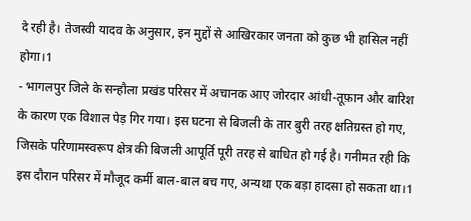दे रही है। तेजस्वी यादव के अनुसार, इन मुद्दों से आखिरकार जनता को कुछ भी हासिल नहीं होगा।1
- भागलपुर जिले के सन्हौला प्रखंड परिसर में अचानक आए जोरदार आंधी-तूफ़ान और बारिश के कारण एक विशाल पेड़ गिर गया। इस घटना से बिजली के तार बुरी तरह क्षतिग्रस्त हो गए, जिसके परिणामस्वरूप क्षेत्र की बिजली आपूर्ति पूरी तरह से बाधित हो गई है। गनीमत रही कि इस दौरान परिसर में मौजूद कर्मी बाल-बाल बच गए, अन्यथा एक बड़ा हादसा हो सकता था।1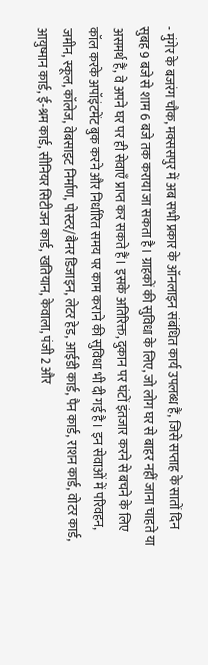- मुंगेर के बजरंग चौक, मक्ससपुर में अब सभी प्रकार के ऑनलाइन संबंधित कार्य उपलब्ध हैं, जिसे सप्ताह के सातों दिन सुबह 9 बजे से शाम 6 बजे तक कराया जा सकता है। ग्राहकों की सुविधा के लिए, जो लोग घर से बाहर नहीं जाना चाहते या असमर्थ हैं, वे अपने घर पर ही सेवाएँ प्राप्त कर सकते हैं। इसके अतिरिक्त, दुकान पर घंटों इंतजार करने से बचने के लिए कॉल करके अपॉइंटमेंट बुक करने और निर्धारित समय पर काम कराने की सुविधा भी दी गई है। इन सेवाओं में परिवहन, जमीन, स्कूल, कॉलेज, वेबसाइट निर्माण, पोस्टर/बैनर डिजाइन, लेटर हेड, आईडी कार्ड, पैन कार्ड, राशन कार्ड, वोटर कार्ड, आयुष्मान कार्ड, ई-श्रम कार्ड, सीनियर सिटीजन कार्ड, खतियान, केवाला, पंजी 2 और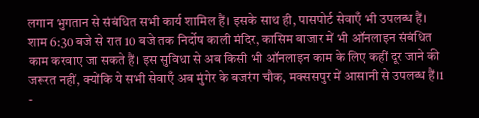लगान भुगतान से संबंधित सभी कार्य शामिल हैं। इसके साथ ही, पासपोर्ट सेवाएँ भी उपलब्ध हैं। शाम 6:30 बजे से रात 10 बजे तक निर्दोष काली मंदिर, कासिम बाजार में भी ऑनलाइन संबंधित काम करवाए जा सकते हैं। इस सुविधा से अब किसी भी ऑनलाइन काम के लिए कहीं दूर जाने की जरूरत नहीं, क्योंकि ये सभी सेवाएँ अब मुंगेर के बजरंग चौक, मक्ससपुर में आसानी से उपलब्ध हैं।1
-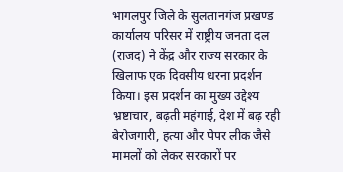भागलपुर जिले के सुलतानगंज प्रखण्ड कार्यालय परिसर में राष्ट्रीय जनता दल (राजद) ने केंद्र और राज्य सरकार के खिलाफ एक दिवसीय धरना प्रदर्शन किया। इस प्रदर्शन का मुख्य उद्देश्य भ्रष्टाचार, बढ़ती महंगाई, देश में बढ़ रही बेरोजगारी, हत्या और पेपर लीक जैसे मामलों को लेकर सरकारों पर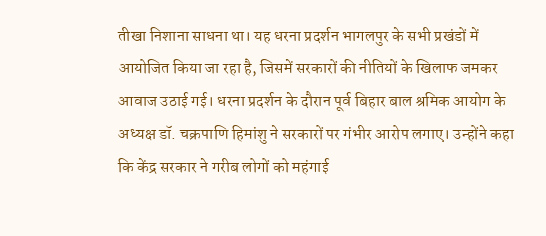तीखा निशाना साधना था। यह धरना प्रदर्शन भागलपुर के सभी प्रखंडों में आयोजित किया जा रहा है, जिसमें सरकारों की नीतियों के खिलाफ जमकर आवाज उठाई गई। धरना प्रदर्शन के दौरान पूर्व बिहार बाल श्रमिक आयोग के अध्यक्ष डॉ. चक्रपाणि हिमांशु ने सरकारों पर गंभीर आरोप लगाए। उन्होंने कहा कि केंद्र सरकार ने गरीब लोगों को महंगाई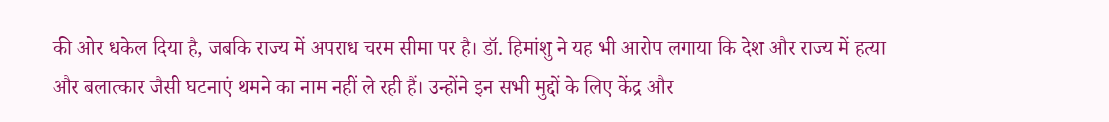की ओर धकेल दिया है, जबकि राज्य में अपराध चरम सीमा पर है। डॉ. हिमांशु ने यह भी आरोप लगाया कि देश और राज्य में हत्या और बलात्कार जैसी घटनाएं थमने का नाम नहीं ले रही हैं। उन्होंने इन सभी मुद्दों के लिए केंद्र और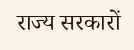राज्य सरकारों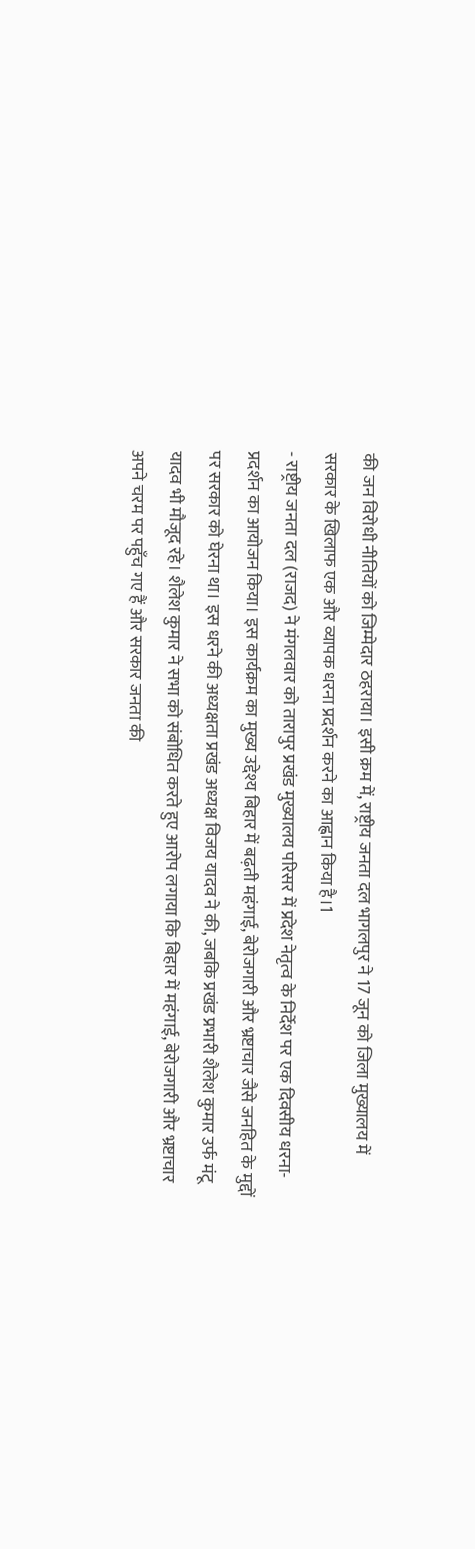की जन विरोधी नीतियों को जिम्मेदार ठहराया। इसी क्रम में, राष्ट्रीय जनता दल भागलपुर ने 17 जून को जिला मुख्यालय में सरकार के खिलाफ एक और व्यापक धरना प्रदर्शन करने का आह्वान किया है।1
- राष्ट्रीय जनता दल (राजद) ने मंगलवार को तारापुर प्रखंड मुख्यालय परिसर में प्रदेश नेतृत्व के निर्देश पर एक दिवसीय धरना-प्रदर्शन का आयोजन किया। इस कार्यक्रम का मुख्य उद्देश्य बिहार में बढ़ती महंगाई, बेरोजगारी और भ्रष्टाचार जैसे जनहित के मुद्दों पर सरकार को घेरना था। इस धरने की अध्यक्षता प्रखंड अध्यक्ष विजय यादव ने की, जबकि प्रखंड प्रभारी शैलेश कुमार उर्फ मंटू यादव भी मौजूद रहे। शैलेश कुमार ने सभा को संबोधित करते हुए आरोप लगाया कि बिहार में महंगाई, बेरोजगारी और भ्रष्टाचार अपने चरम पर पहुँच गए हैं और सरकार जनता की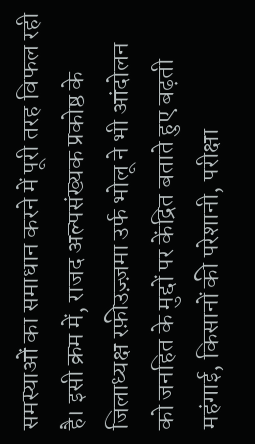समस्याओं का समाधान करने में पूरी तरह विफल रही है। इसी क्रम में, राजद अल्पसंख्यक प्रकोष्ठ के जिलाध्यक्ष रफ़ीउज़्ज़मा उर्फ भोलू ने भी आंदोलन को जनहित के मुद्दों पर केंद्रित बताते हुए बढ़ती महंगाई, किसानों की परेशानी, परीक्षा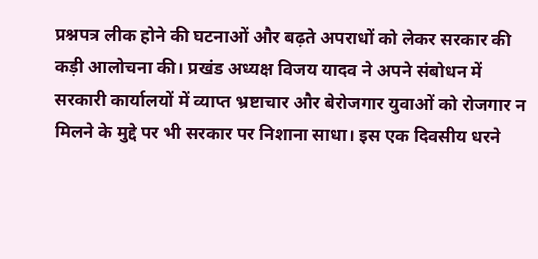प्रश्नपत्र लीक होने की घटनाओं और बढ़ते अपराधों को लेकर सरकार की कड़ी आलोचना की। प्रखंड अध्यक्ष विजय यादव ने अपने संबोधन में सरकारी कार्यालयों में व्याप्त भ्रष्टाचार और बेरोजगार युवाओं को रोजगार न मिलने के मुद्दे पर भी सरकार पर निशाना साधा। इस एक दिवसीय धरने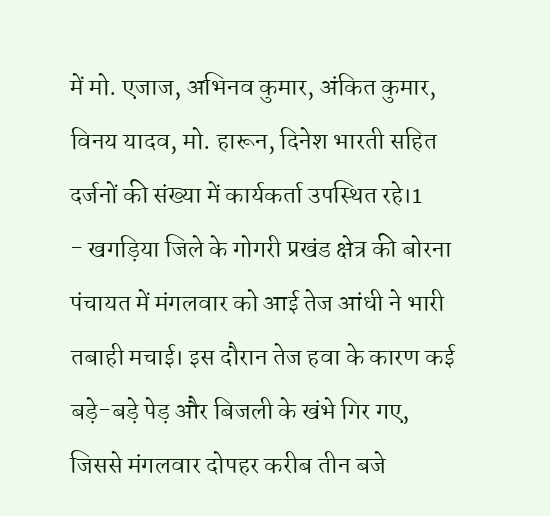में मो. एजाज, अभिनव कुमार, अंकित कुमार, विनय यादव, मो. हारून, दिनेश भारती सहित दर्जनों की संख्या में कार्यकर्ता उपस्थित रहे।1
- खगड़िया जिले के गोगरी प्रखंड क्षेत्र की बोरना पंचायत में मंगलवार को आई तेज आंधी ने भारी तबाही मचाई। इस दौरान तेज हवा के कारण कई बड़े-बड़े पेड़ और बिजली के खंभे गिर गए, जिससे मंगलवार दोपहर करीब तीन बजे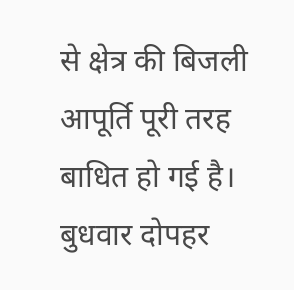से क्षेत्र की बिजली आपूर्ति पूरी तरह बाधित हो गई है। बुधवार दोपहर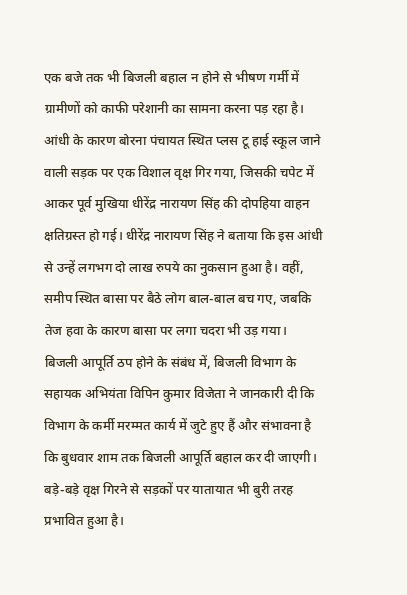एक बजे तक भी बिजली बहाल न होने से भीषण गर्मी में ग्रामीणों को काफी परेशानी का सामना करना पड़ रहा है। आंधी के कारण बोरना पंचायत स्थित प्लस टू हाई स्कूल जाने वाली सड़क पर एक विशाल वृक्ष गिर गया, जिसकी चपेट में आकर पूर्व मुखिया धीरेंद्र नारायण सिंह की दोपहिया वाहन क्षतिग्रस्त हो गई। धीरेंद्र नारायण सिंह ने बताया कि इस आंधी से उन्हें लगभग दो लाख रुपये का नुकसान हुआ है। वहीं, समीप स्थित बासा पर बैठे लोग बाल-बाल बच गए, जबकि तेज हवा के कारण बासा पर लगा चदरा भी उड़ गया। बिजली आपूर्ति ठप होने के संबंध में, बिजली विभाग के सहायक अभियंता विपिन कुमार विजेता ने जानकारी दी कि विभाग के कर्मी मरम्मत कार्य में जुटे हुए हैं और संभावना है कि बुधवार शाम तक बिजली आपूर्ति बहाल कर दी जाएगी। बड़े-बड़े वृक्ष गिरने से सड़कों पर यातायात भी बुरी तरह प्रभावित हुआ है।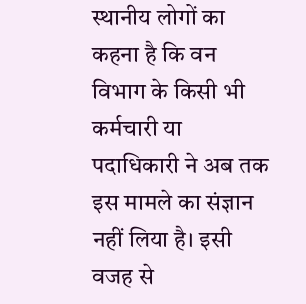स्थानीय लोगों का कहना है कि वन विभाग के किसी भी कर्मचारी या पदाधिकारी ने अब तक इस मामले का संज्ञान नहीं लिया है। इसी वजह से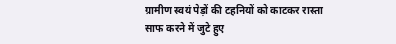ग्रामीण स्वयं पेड़ों की टहनियों को काटकर रास्ता साफ करने में जुटे हुए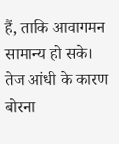हैं, ताकि आवागमन सामान्य हो सके। तेज आंधी के कारण बोरना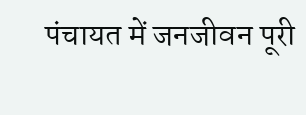पंचायत में जनजीवन पूरी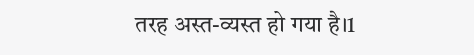तरह अस्त-व्यस्त हो गया है।1